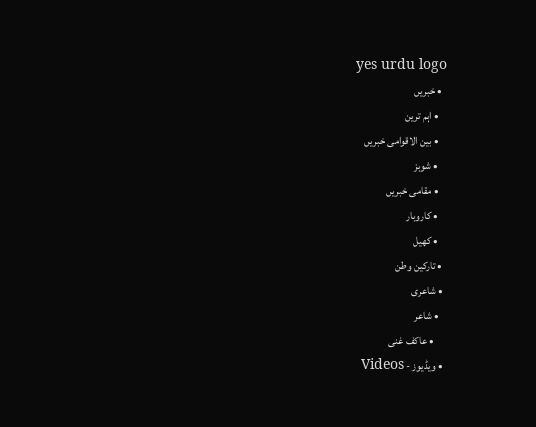yes urdu logo
  • خبریں
    • اہم ترین
    • بین الاقوامی خبریں
    • شوبز
    • مقامی خبریں
    • کاروبار
    • کھیل
  • تارکین وطن
  • شاعری
    • شاعر
      • عاکف غنی
  • ویڈیوز - Videos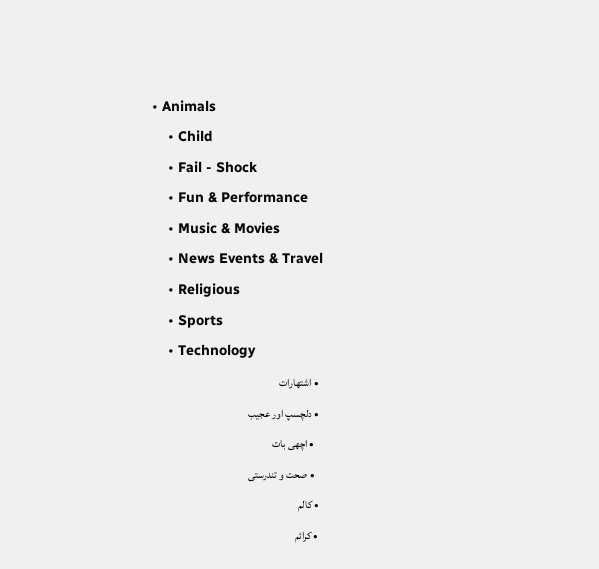• Animals
    • Child
    • Fail - Shock
    • Fun & Performance
    • Music & Movies
    • News Events & Travel
    • Religious
    • Sports
    • Technology
  • اشتھارات
  • دلچسپ اور عجیب
    • اچھی بات
    • صحت و تندرستی
  • کالم
  • کرائم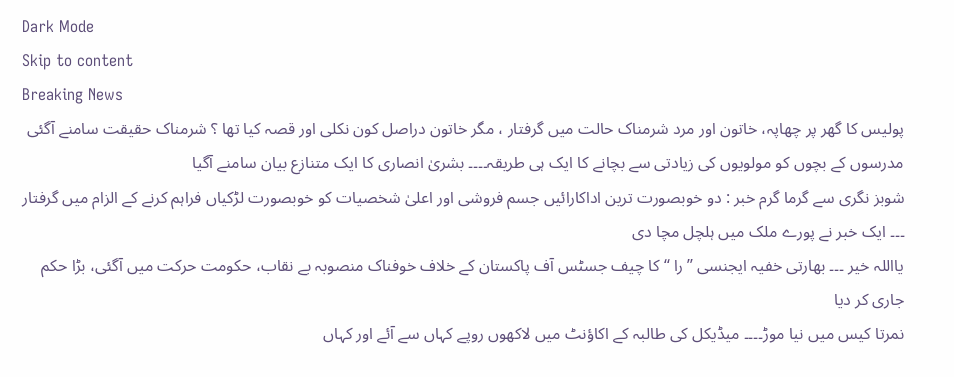Dark Mode
Skip to content
Breaking News
پولیس کا گھر پر چھاپہ، خاتون اور مرد شرمناک حالت میں گرفتار ، مگر خاتون دراصل کون نکلی اور قصہ کیا تھا ؟ شرمناک حقیقت سامنے آگئی
مدرسوں کے بچوں کو مولویوں کی زیادتی سے بچانے کا ایک ہی طریقہ۔۔۔۔ بشریٰ انصاری کا ایک متنازع بیان سامنے آگیا
شوبز نگری سے گرما گرم خبر : دو خوبصورت ترین اداکارائیں جسم فروشی اور اعلیٰ شخصیات کو خوبصورت لڑکیاں فراہم کرنے کے الزام میں گرفتار ۔۔۔ ایک خبر نے پورے ملک میں ہلچل مچا دی
یااللہ خیر ۔۔۔ بھارتی خفیہ ایجنسی ’’ را ‘‘ کا چیف جسٹس آف پاکستان کے خلاف خوفناک منصوبہ بے نقاب، حکومت حرکت میں آگئی، بڑا حکم جاری کر دیا
نمرتا کیس میں نیا موڑ۔۔۔۔ میڈیکل کی طالبہ کے اکاؤنٹ میں لاکھوں روپے کہاں سے آئے اور کہاں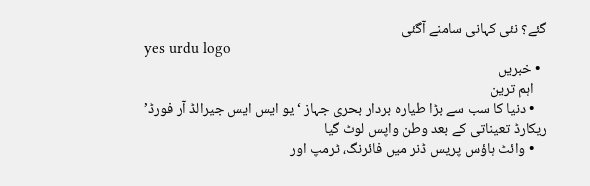گئے؟ نئی کہانی سامنے آگئی
yes urdu logo
  • خبریں
    اہم ترین
    • دنیا کا سب سے بڑا طیارہ بردار بحری جہاز ‘یو ایس ایس جیرالڈ آر فورڈ’ ریکارڈ تعیناتی کے بعد وطن واپس لوٹ گیا
    • وائٹ ہاؤس پریس ڈنر میں فائرنگ، ٹرمپ اور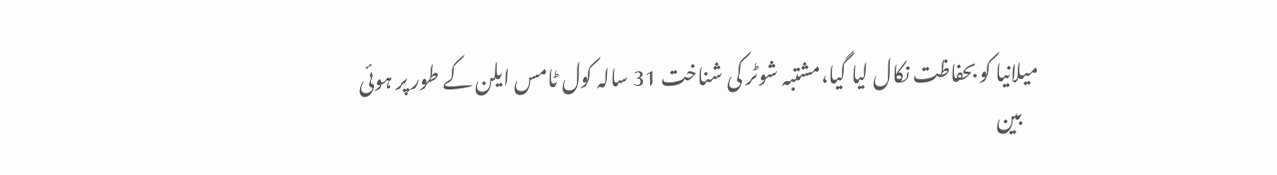میلانیا کو بحفاظت نکال لیا گیا،مشتبہ شوٹر کی شناخت 31 سالہ کول ٹامس ایلن کے طور پر ہوئی
    بین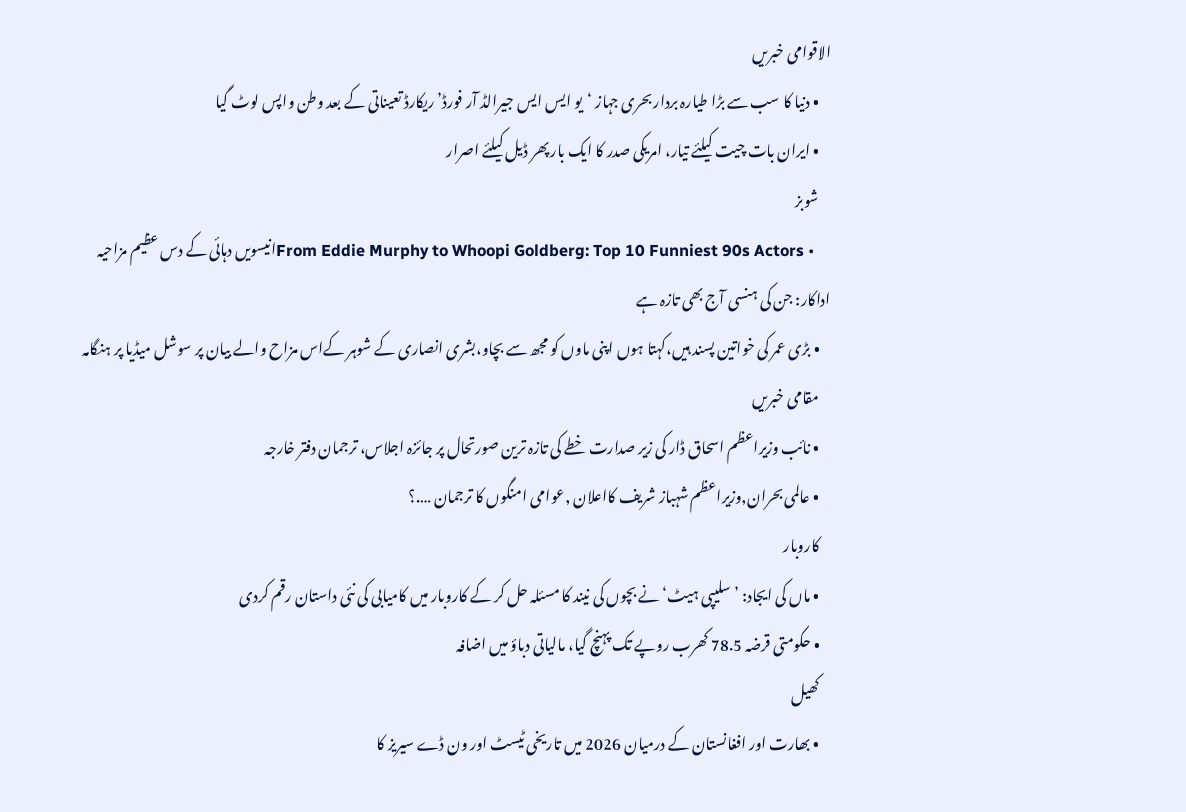الاقوامی خبریں
    • دنیا کا سب سے بڑا طیارہ بردار بحری جہاز ‘یو ایس ایس جیرالڈ آر فورڈ’ ریکارڈ تعیناتی کے بعد وطن واپس لوٹ گیا
    • ایران بات چیت کیلئے تیار، امریکی صدر کا ایک بار پھر ڈیل کیلئے اصرار
    شوبز
    • From Eddie Murphy to Whoopi Goldberg: Top 10 Funniest 90s Actorsانیسویں دہائی کے دس عظیم مزاحیہ اداکار: جن کی ہنسی آج بھی تازہ ہے
    • بڑی عمر کی خواتین پسند ہیں،کہتا ہوں اپنی ماوں کو مجھ سے بچاو،بشری انصاری کے شوہر کےاس مزاح والے بیان پر سوشل میڈیا پر ہنگامہ
    مقامی خبریں
    • نائب وزیراعظم اسحاق ڈار کی زیر صدارت خطے کی تازہ ترین صورتحال پر جائزہ اجلاس، ترجمان دفتر خارجہ
    • عالمی بحران,وزیراعظم شہباز شریف کااعلان ,عوامی امنگوں کا ترجمان ….؟
    کاروبار
    • ماں کی ایجاد: ’سلیپی ہیٹ‘ نے بچوں کی نیند کا مسئلہ حل کر کے کاروبار میں کامیابی کی نئی داستان رقم کردی
    • حکومتی قرضہ 78.5 کھرب روپے تک پہنچ گیا، مالیاتی دباؤ میں اضافہ
    کھیل
    • بھارت اور افغانستان کے درمیان 2026 میں تاریخی ٹیسٹ اور ون ڈے سیریز کا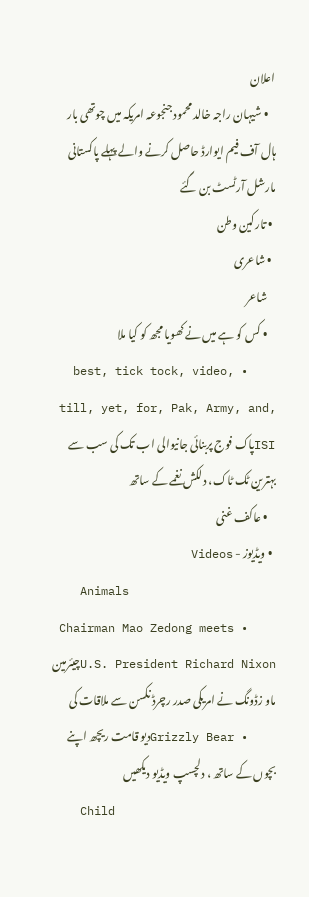اعلان
    • شیہان راجہ خالد محمود جنجوعہ امریکہ میں چوتھی بار ہال آف فیم ایوارڈ حاصل کرنے والے پہلے پاکستانی مارشل آرٹسٹ بن گئے
  • تارکین وطن
  • شاعری
    شاعر
    • کس کو ہے میں نے کھویا مجھ کو کیا ملا
    • best, tick tock, video, till, yet, for, Pak, Army, and, ISIپاک فوج پربنائی جانیوالی اب تک کی سب سے بہترین ٹک ٹاک، دلکش نغمے کے ساتھ
    • عاکف غنی
  • ویڈیوز - Videos
    Animals
    • Chairman Mao Zedong meets U.S. President Richard Nixonچیئرمین ماو زڈونگ نے امریکی صدر رچرڈ نکسن سے ملاقات کی
    • Grizzly Bearدیو قامت ریچھ اپنے بچوں کے ساتھ ، دلچسپ ویڈیو دیکھیں
    Child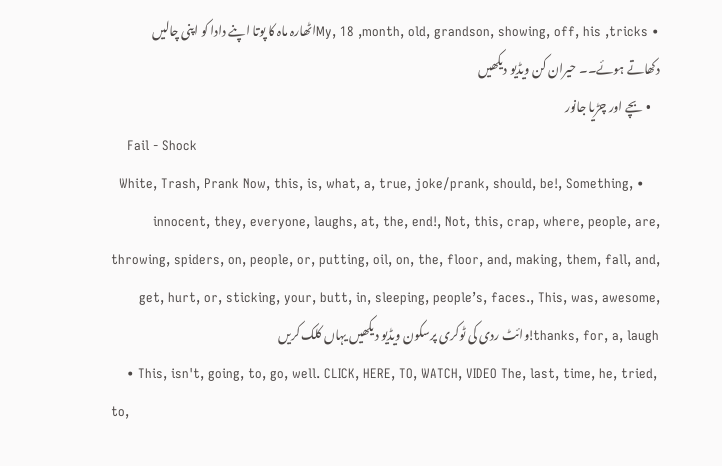• My, 18 ,month, old, grandson, showing, off, his ,tricksاٹھارہ ماہ کا پوتا اپنے دادا کو اپنی چالیں دکھاتے ہوئے۔۔ حیران کن ویڈیو دیکھیں
    • بچے اور چڑیا جانور
    Fail - Shock
    • White, Trash, Prank Now, this, is, what, a, true, joke/prank, should, be!, Something, innocent, they, everyone, laughs, at, the, end!, Not, this, crap, where, people, are, throwing, spiders, on, people, or, putting, oil, on, the, floor, and, making, them, fall, and, get, hurt, or, sticking, your, butt, in, sleeping, people’s, faces., This, was, awesome, thanks, for, a, laugh!وائٹ ردی کی ٹوکری پرسکون ویڈیو دیکھیں یہاں کلک کریں
    • This, isn't, going, to, go, well. CLICK, HERE, TO, WATCH, VIDEO The, last, time, he, tried, to,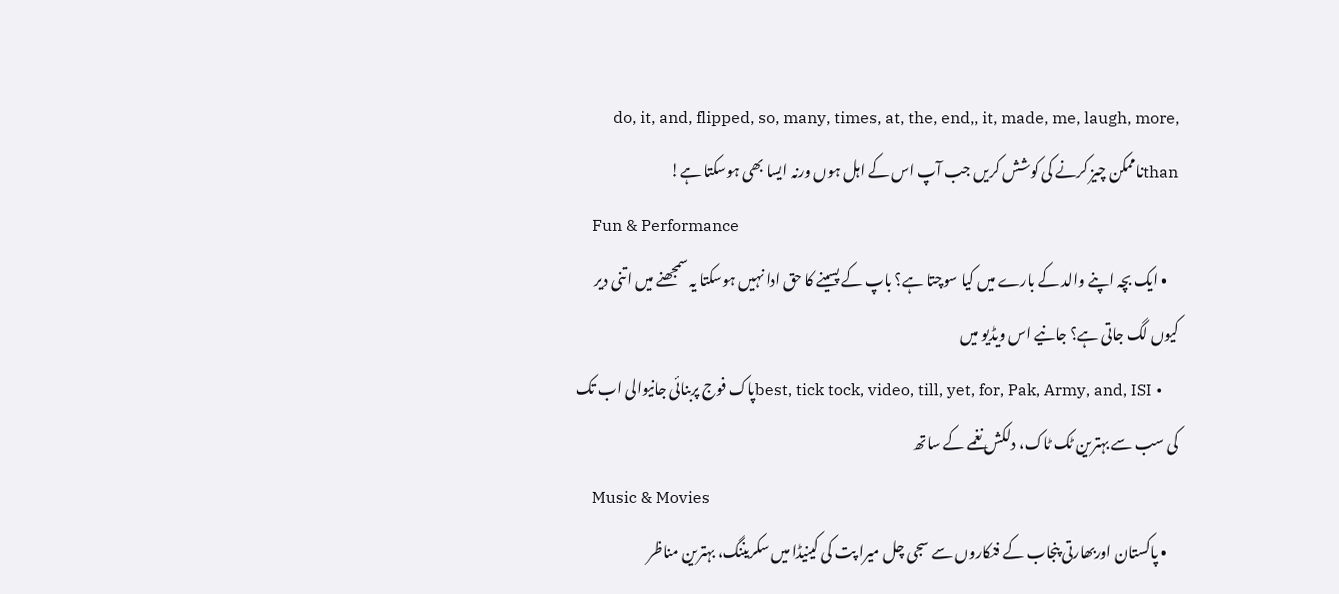do, it, and, flipped, so, many, times, at, the, end,, it, made, me, laugh, more, thanناممکن چیز کرنے کی کوشش کریں جب آپ اس کے اہل ہوں ورنہ ایسا بھی ہوسکتا ہے!
    Fun & Performance
    • ایک بچہ اپنے والد کے بارے میں کیا سوچتا ہے؟ باپ کے پسینے کا حق ادا نہیں ہوسکتا یہ سمجھنے میں اتنی دیر کیوں لگ جاتی ہے؟ جانیے اس ویڈیو میں
    • best, tick tock, video, till, yet, for, Pak, Army, and, ISIپاک فوج پربنائی جانیوالی اب تک کی سب سے بہترین ٹک ٹاک، دلکش نغمے کے ساتھ
    Music & Movies
    • پاکستان اوربھارتی پنجاب کے فنکاروں سے سجی چل میرا پت کی کینیڈا میں سکریننگ، بہترین مناظر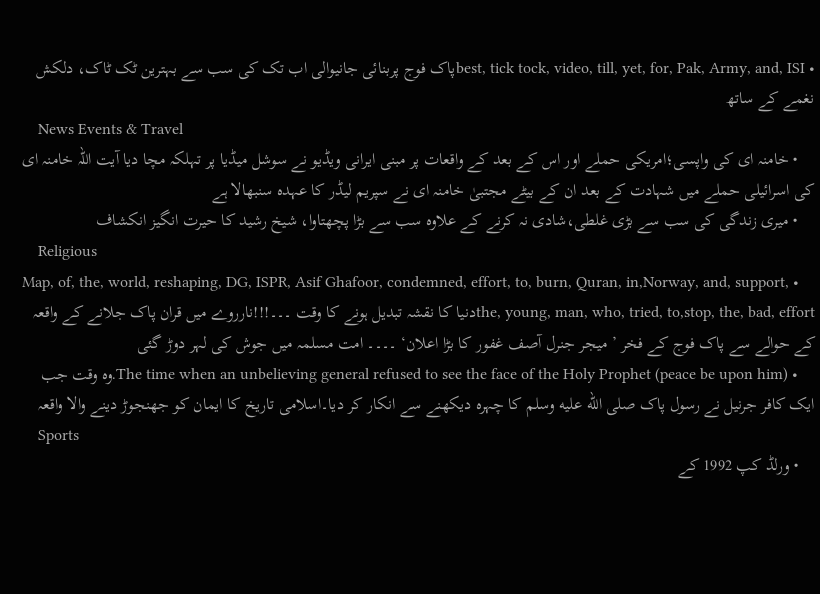• best, tick tock, video, till, yet, for, Pak, Army, and, ISIپاک فوج پربنائی جانیوالی اب تک کی سب سے بہترین ٹک ٹاک، دلکش نغمے کے ساتھ
    News Events & Travel
    • خامنہ ای کی واپسی؛امریکی حملے اور اس کے بعد کے واقعات پر مبنی ایرانی ویڈیو نے سوشل میڈیا پر تہلکہ مچا دیا آیت اللہ خامنہ ای کی اسرائیلی حملے میں شہادت کے بعد ان کے بیٹے مجتبیٰ خامنہ ای نے سپریم لیڈر کا عہدہ سنبھالا ہے
    • میری زندگی کی سب سے بڑی غلطی،شادی نہ کرنے کے علاوہ سب سے بڑا پچھتاوا، شیخ رشید کا حیرت انگیز انکشاف
    Religious
    • Map, of, the, world, reshaping, DG, ISPR, Asif Ghafoor, condemned, effort, to, burn, Quran, in,Norway, and, support, the, young, man, who, tried, to,stop, the, bad, effortدنیا کا نقشہ تبدیل ہونے کا وقت ۔۔۔!!!نارروے میں قران پاک جلانے کے واقعہ کے حوالے سے پاک فوج کے فخر ’ میجر جنرل آصف غفور کا بڑا اعلان‘ ۔۔۔۔ امت مسلمہ میں جوش کی لہر دوڑ گئی
    • The time when an unbelieving general refused to see the face of the Holy Prophet (peace be upon him).وہ وقت جب ایک کافر جرنیل نے رسول پاک صلى الله عليه وسلم کا چہرہ دیکھنے سے انکار کر دیا۔اسلامی تاریخ کا ایمان کو جھنجوڑ دینے والا واقعہ
    Sports
    • ورلڈ کپ 1992 کے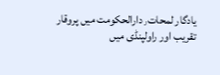یادگار لمحات٫دارالحکومت میں پروقار تقریب اور راولپنڈی میں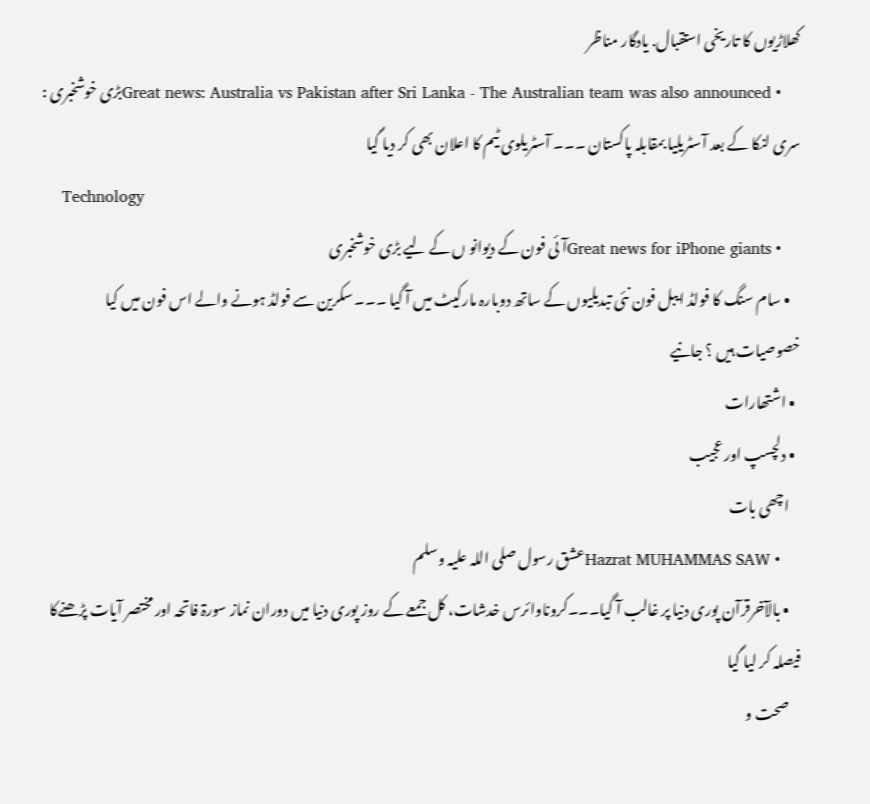کھلاڑیوں کا تاریخی استقبال. یادگار مناظر
    • Great news: Australia vs Pakistan after Sri Lanka - The Australian team was also announcedبڑی خوشخبری : سری لنکا کے بعد آسٹریلیا بمقابلہ پاکستان ۔۔۔ آسٹریلوی ٹیم کا اعلان بھی کر دیا گیا
    Technology
    • Great news for iPhone giantsآئی فون کے دیوانو ں کے لیے بڑی خوشخبری
    • سام سنگ کا فولڈ ایبل فون نئی تبدیلیوں کے ساتھ دوبارہ مارکیٹ میں آ گیا ۔۔۔ سکرین سے فولڈ ہونے والے اس فون میں کیا خصوصیات ہیں ؟ جانیے
  • اشتھارات
  • دلچسپ اور عجیب
    اچھی بات
    • Hazrat MUHAMMAS SAWعشق رسول صلی اللہ علیہ وسلم
    • بالآخرقرآن پوری دنیا پر غالب آ گیا۔۔۔کروناوائرس خدشات، کل جمعے کے روز پوری دنیا میں دوران نماز سورۃ فاتحہ اور مختصر آیات پڑھنےکا فیصلہ کر لیا گیا
    صحت و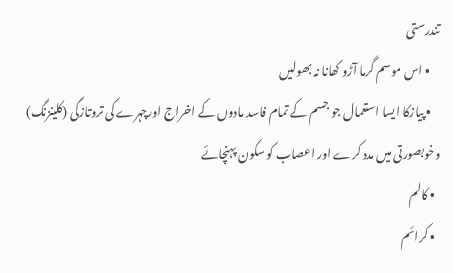تندرستی
    • اس موسم گرما آڑو کھانا نہ بھولیں
    • پیازکا ایسا استعمال جو جسم کے تمام فاسد مادوں کے اخراج اورچہرے کی تروتازگی (کلینزنگ) وخوبصورتی میں مدد کرے اور اعصاب کو سکون پہنچائے
  • کالم
  • کرائم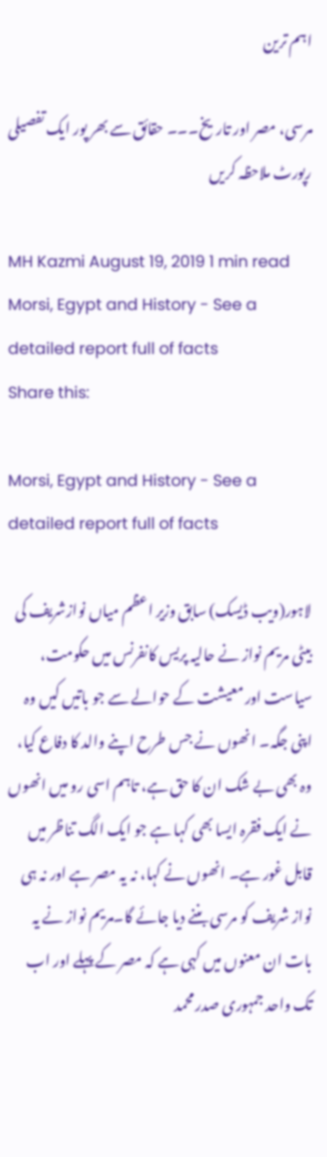اہم ترین

مرسی، مصر اور تاریخ۔۔۔ حقائق سے بھر پور ایک تفصیلی رپورٹ ملاحظہ کریں

MH Kazmi August 19, 2019 1 min read
Morsi, Egypt and History - See a detailed report full of facts
Share this:

Morsi, Egypt and History - See a detailed report full of facts

لاہور(ویب ڈیسک) سابق وزیر اعظم میاں نوازشریف کی بیٹی مریم نواز نے حالیہ پریس کانفرنس میں حکومت، سیاست اور معیشت کے حوالے سے جو باتیں کیں وہ اپنی جگہ۔ انھوں نے جس طرح اپنے والد کا دفاع کیا، وہ بھی بے شک ان کا حق ہے، تاہم اسی رو میں انھوں نے ایک فقرہ ایسا بھی کہا ہے جو ایک الگ تناظر میں قابل غور ہے۔ انھوں نے کہا، نہ یہ مصر ہے اور نہ ہی نواز شریف کو مرسی بننے دیا جائے گا۔مریم نواز نے یہ بات ان معنوں میں کہی ہے کہ مصر کے پہلے اور اب تک واحد جمہوری صدر محمد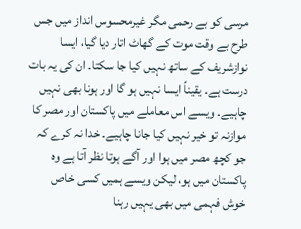مرسی کو بے رحمی مگر غیرمحسوس انداز میں جس طرح بے وقت موت کے گھاٹ اتار دیا گیا، ایسا نوازشریف کے ساتھ نہیں کیا جا سکتا۔ ان کی یہ بات درست ہے۔ یقیناً ایسا نہیں ہو گا اور ہونا بھی نہیں چاہیے۔ ویسے اس معاملے میں پاکستان اور مصر کا موازنہ تو خیر نہیں کیا جانا چاہیے۔ خدا نہ کرے کہ جو کچھ مصر میں ہوا اور آگے ہوتا نظر آتا ہے وہ پاکستان میں ہو، لیکن ویسے ہمیں کسی خاص خوش فہمی میں بھی یہیں رہنا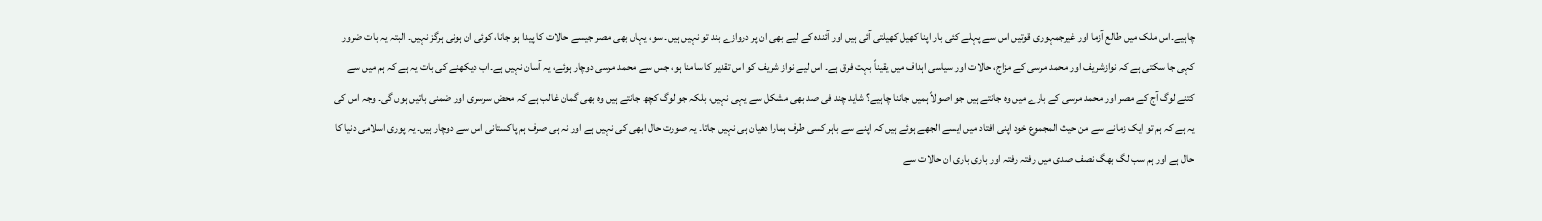چاہیے۔اس ملک میں طالع آزما اور غیرجمہوری قوتیں اس سے پہلے کئی بار اپنا کھیل کھیلتی آئی ہیں اور آئندہ کے لیے بھی ان پر دروازے بند تو نہیں ہیں۔ سو، یہاں بھی مصر جیسے حالات کا پیدا ہو جانا، کوئی ان ہونی ہرگز نہیں۔ البتہ یہ بات ضرور کہی جا سکتی ہے کہ نوازشریف اور محمد مرسی کے مزاج، حالات اور سیاسی اہداف میں یقیناً بہت فرق ہے۔ اس لیے نواز شریف کو اس تقدیر کا سامنا ہو، جس سے محمد مرسی دوچار ہوئے، یہ آسان نہیں ہے۔اب دیکھنے کی بات یہ ہے کہ ہم میں سے کتنے لوگ آج کے مصر اور محمد مرسی کے بارے میں وہ جانتے ہیں جو اصولاً ہمیں جاننا چاہیے؟ شاید چند فی صد بھی مشکل سے یہی نہیں، بلکہ جو لوگ کچھ جانتے ہیں وہ بھی گمان غالب ہے کہ محض سرسری اور ضمنی باتیں ہوں گی۔ وجہ اس کی یہ ہے کہ ہم تو ایک زمانے سے من حیث المجموع خود اپنی افتاد میں ایسے الجھے ہوئے ہیں کہ اپنے سے باہر کسی طرف ہمارا دھیان ہی نہیں جاتا۔ یہ صورت حال ابھی کی نہیں ہے اور نہ ہی صرف ہم پاکستانی اس سے دوچار ہیں۔ یہ پوری اسلامی دنیا کا حال ہے اور ہم سب لگ بھگ نصف صدی میں رفتہ رفتہ اور باری باری ان حالات سے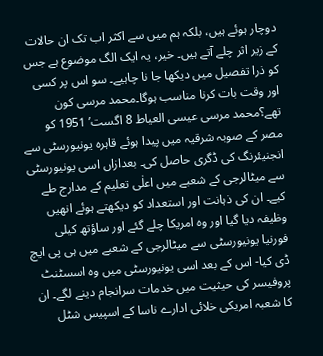دوچار ہوئے ہیں، بلکہ ہم میں سے اکثر اب تک ان حالات کے زیر اثر چلے آتے ہیں۔ خیر، یہ ایک الگ موضوع ہے جس کو ذرا تفصیل میں دیکھا جا نا چاہیے۔ سو اس پر کسی اور وقت بات کرنا مناسب ہوگا۔محمد مرسی کون تھے؟محمد مرسی عیسی العیاط 8 اگست’ 1951 کو مصر کے صوبہ شرقیہ میں پیدا ہوئے قاہرہ یونیورسٹی سے انجنیئرنگ کی ڈگری حاصل کی۔ بعدازاں اسی یونیورسٹی سے میٹالرجی کے شعبے میں اعلٰی تعلیم کے مدارج طے کیے۔ ان کی ذہانت اور استعداد کو دیکھتے ہوئے انھیں وظیفہ دیا گیا اور وہ امریکا چلے گئے اور ساؤتھ کیلی فورنیا یونیورسٹی سے میٹالرجی کے شعبے میں ہی پی ایچ ڈی کیا- اس کے بعد اسی یونیورسٹی میں وہ اسسٹنٹ پروفیسر کی حیثیت میں خدمات سرانجام دینے لگے۔ ان کا شعبہ امریکی خلائی ادارے ناسا کے اسپیس شٹل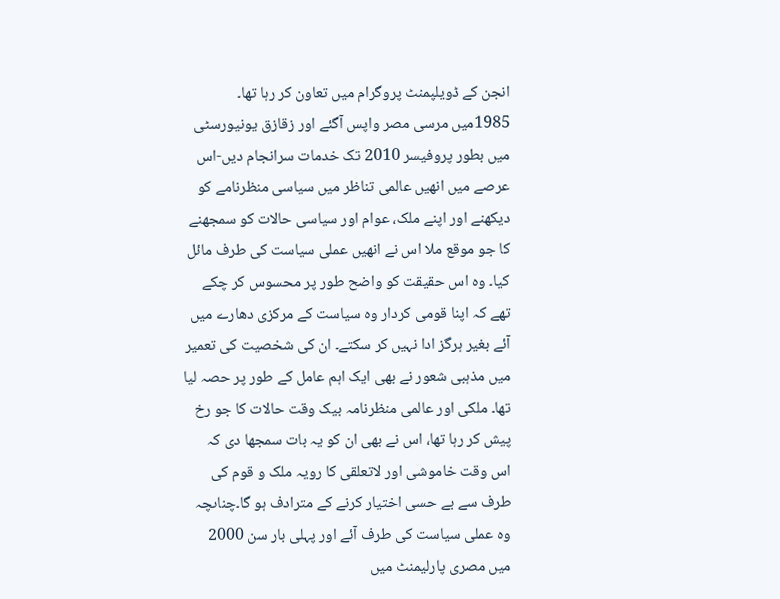انجن کے ڈویلپمنٹ پروگرام میں تعاون کر رہا تھا۔ 1985میں مرسی مصر واپس آگئے اور زقازق یونیورسٹی میں بطور پروفیسر 2010 تک خدمات سرانجام دیں-اس عرصے میں انھیں عالمی تناظر میں سیاسی منظرنامے کو دیکھنے اور اپنے ملک، عوام اور سیاسی حالات کو سمجھنے کا جو موقع ملا اس نے انھیں عملی سیاست کی طرف مائل کیا۔ وہ اس حقیقت کو واضح طور پر محسوس کر چکے تھے کہ اپنا قومی کردار وہ سیاست کے مرکزی دھارے میں آئے بغیر ہرگز ادا نہیں کر سکتے۔ ان کی شخصیت کی تعمیر میں مذہبی شعور نے بھی ایک اہم عامل کے طور پر حصہ لیا تھا۔ ملکی اور عالمی منظرنامہ بیک وقت حالات کا جو رخ پیش کر رہا تھا، اس نے بھی ان کو یہ بات سمجھا دی کہ اس وقت خاموشی اور لاتعلقی کا رویہ ملک و قوم کی طرف سے بے حسی اختیار کرنے کے مترادف ہو گا۔چناںچہ وہ عملی سیاست کی طرف آئے اور پہلی بار سن 2000 میں مصری پارلیمنٹ میں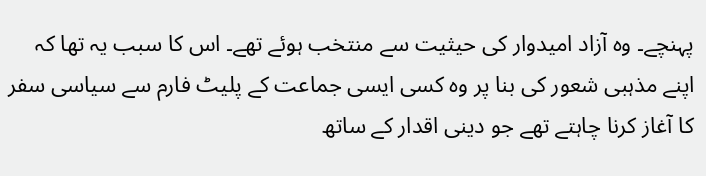پہنچے۔ وہ آزاد امیدوار کی حیثیت سے منتخب ہوئے تھے۔ اس کا سبب یہ تھا کہ اپنے مذہبی شعور کی بنا پر وہ کسی ایسی جماعت کے پلیٹ فارم سے سیاسی سفر کا آغاز کرنا چاہتے تھے جو دینی اقدار کے ساتھ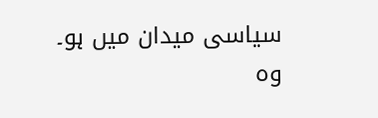سیاسی میدان میں ہو۔ وہ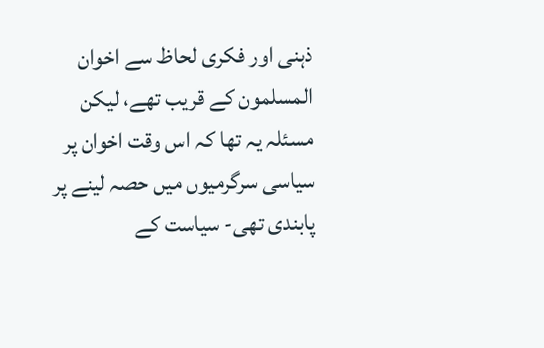ذہنی اور فکری لحاظ سے اخوان المسلمون کے قریب تھے، لیکن مسئلہ یہ تھا کہ اس وقت اخوان پر سیاسی سرگرمیوں میں حصہ لینے پر پابندی تھی- سیاست کے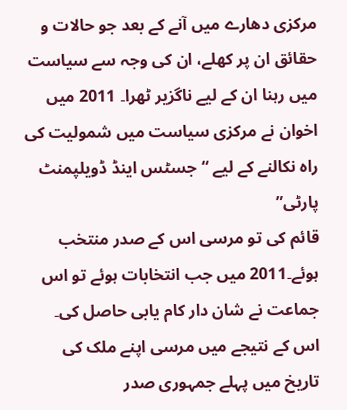مرکزی دھارے میں آنے کے بعد جو حالات و حقائق ان پر کھلے، ان کی وجہ سے سیاست میں رہنا ان کے لیے ناگزیر ٹھرا۔ 2011 میں اخوان نے مرکزی سیاست میں شمولیت کی راہ نکالنے کے لیے “جسٹس اینڈ ڈویلپمنٹ پارٹی”
قائم کی تو مرسی اس کے صدر منتخب ہوئے۔2011 میں جب انتخابات ہوئے تو اس جماعت نے شان دار کام یابی حاصل کی۔ اس کے نتیجے میں مرسی اپنے ملک کی تاریخ میں پہلے جمہوری صدر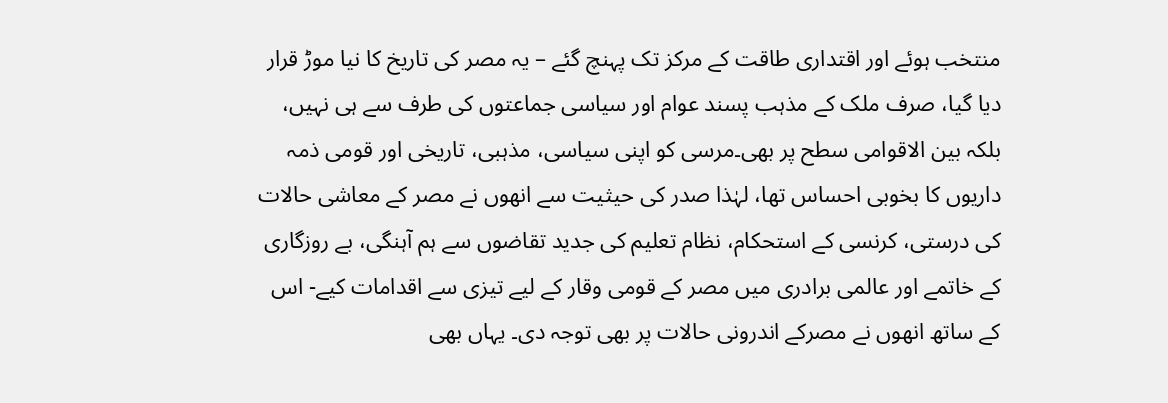منتخب ہوئے اور اقتداری طاقت کے مرکز تک پہنچ گئے – یہ مصر کی تاریخ کا نیا موڑ قرار دیا گیا، صرف ملک کے مذہب پسند عوام اور سیاسی جماعتوں کی طرف سے ہی نہیں، بلکہ بین الاقوامی سطح پر بھی۔مرسی کو اپنی سیاسی، مذہبی، تاریخی اور قومی ذمہ داریوں کا بخوبی احساس تھا، لہٰذا صدر کی حیثیت سے انھوں نے مصر کے معاشی حالات کی درستی، کرنسی کے استحکام، نظام تعلیم کی جدید تقاضوں سے ہم آہنگی، بے روزگاری کے خاتمے اور عالمی برادری میں مصر کے قومی وقار کے لیے تیزی سے اقدامات کیے- اس کے ساتھ انھوں نے مصرکے اندرونی حالات پر بھی توجہ دی۔ یہاں بھی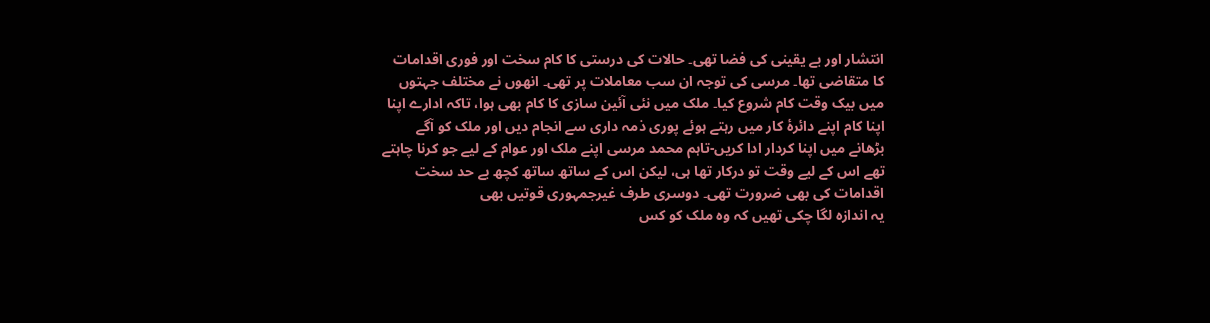انتشار اور بے یقینی کی فضا تھی۔ حالات کی درستی کا کام سخت اور فوری اقدامات کا متقاضی تھا۔ مرسی کی توجہ ان سب معاملات پر تھی۔ انھوں نے مختلف جہتوں میں بیک وقت کام شروع کیا۔ ملک میں نئی آئین سازی کا کام بھی ہوا، تاکہ ادارے اپنا اپنا کام اپنے دائرۂ کار میں رہتے ہوئے پوری ذمہ داری سے انجام دیں اور ملک کو آگے بڑھانے میں اپنا کردار ادا کریں-تاہم محمد مرسی اپنے ملک اور عوام کے لیے جو کرنا چاہتے تھے اس کے لیے وقت تو درکار تھا ہی، لیکن اس کے ساتھ ساتھ کچھ بے حد سخت اقدامات کی بھی ضرورت تھی۔ دوسری طرف غیرجمہوری قوتیں بھی
یہ اندازہ لگا چکی تھیں کہ وہ ملک کو کس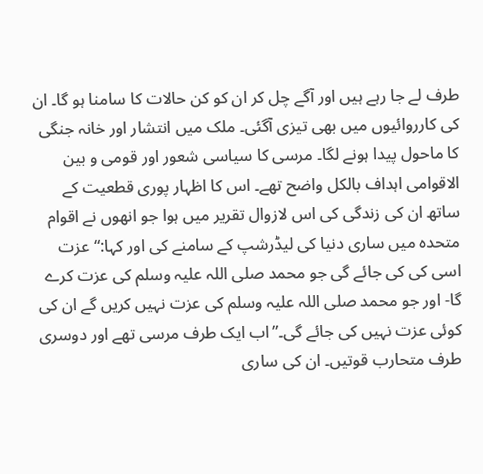طرف لے جا رہے ہیں اور آگے چل کر ان کو کن حالات کا سامنا ہو گا۔ ان کی کارروائیوں میں بھی تیزی آگئی۔ ملک میں انتشار اور خانہ جنگی کا ماحول پیدا ہونے لگا۔ مرسی کا سیاسی شعور اور قومی و بین الاقوامی اہداف بالکل واضح تھے۔ اس کا اظہار پوری قطعیت کے ساتھ ان کی زندگی کی اس لازوال تقریر میں ہوا جو انھوں نے اقوام متحدہ میں ساری دنیا کی لیڈرشپ کے سامنے کی اور کہا:“عزت اسی کی کی جائے گی جو محمد صلی اللہ علیہ وسلم کی عزت کرے گا- اور جو محمد صلی اللہ علیہ وسلم کی عزت نہیں کریں گے ان کی کوئی عزت نہیں کی جائے گی۔”اب ایک طرف مرسی تھے اور دوسری طرف متحارب قوتیں۔ ان کی ساری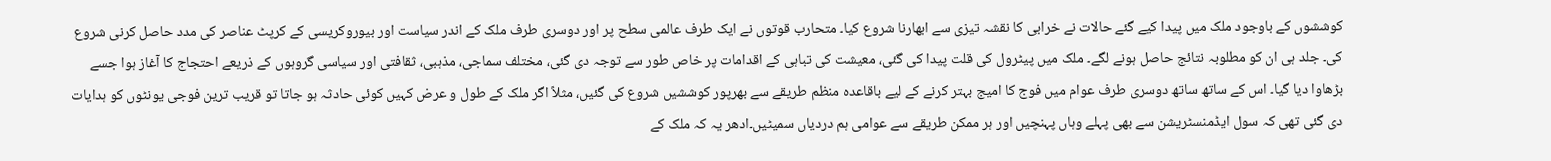کوششوں کے باوجود ملک میں پیدا کیے گئے حالات نے خرابی کا نقشہ تیزی سے ابھارنا شروع کیا۔ متحارب قوتوں نے ایک طرف عالمی سطح پر اور دوسری طرف ملک کے اندر سیاست اور بیوروکریسی کے کرپٹ عناصر کی مدد حاصل کرنی شروع کی۔ جلد ہی ان کو مطلوبہ نتائج حاصل ہونے لگے۔ ملک میں پیٹرول کی قلت پیدا کی گئی، معیشت کی تباہی کے اقدامات پر خاص طور سے توجہ دی گئی، مختلف سماجی، مذہبی، ثقافتی اور سیاسی گروہوں کے ذریعے احتجاج کا آغاز ہوا جسے بڑھاوا دیا گیا۔ اس کے ساتھ ساتھ دوسری طرف عوام میں فوج کا امیج بہتر کرنے کے لیے باقاعدہ منظم طریقے سے بھرپور کوششیں شروع کی گئیں، مثلاً اگر ملک کے طول و عرض کہیں کوئی حادثہ ہو جاتا تو قریب ترین فوجی یونٹوں کو ہدایات دی گئی تھی کہ سول ایڈمنسٹریشن سے بھی پہلے وہاں پہنچیں اور ہر ممکن طریقے سے عوامی ہم دردیاں سمیٹیں۔ادھر یہ کہ ملک کے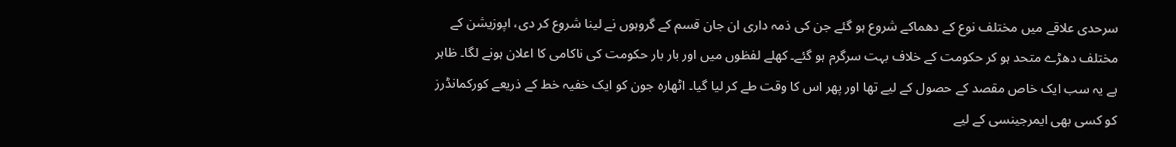سرحدی علاقے میں مختلف نوع کے دھماکے شروع ہو گئے جن کی ذمہ داری ان جان قسم کے گروہوں نے لینا شروع کر دی، اپوزیشن کے مختلف دھڑے متحد ہو کر حکومت کے خلاف بہت سرگرم ہو گئے۔ کھلے لفظوں میں اور بار بار حکومت کی ناکامی کا اعلان ہونے لگا۔ ظاہر ہے یہ سب ایک خاص مقصد کے حصول کے لیے تھا اور پھر اس کا وقت طے کر لیا گیا۔ اٹھارہ جون کو ایک خفیہ خط کے ذریعے کورکمانڈرز کو کسی بھی ایمرجینسی کے لیے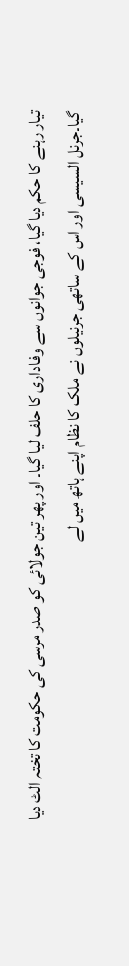تیار رہنے کا حکم دیا گیا، فوجی جوانوں سے وفاداری کا حلف لیا گیا۔ اور پھر تین جولائی کو صدر مرسی کی حکومت کا تختہ الٹ دیا گیا۔جرنل السیسی اور اس کے ساتھی جرنیلوں نے ملک کا نظام اپنے ہاتھ میں لے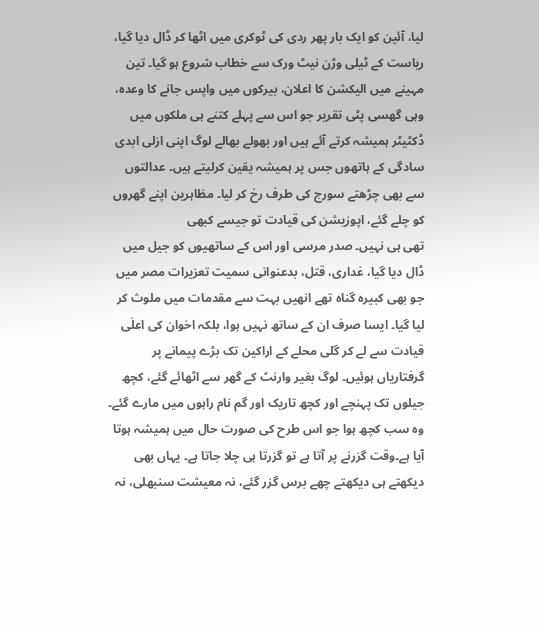لیا، آئین کو ایک بار پھر ردی کی ٹوکری میں اٹھا کر ڈال دیا گیا، ریاست کے ٹیلی وڑن نیٹ ورک سے خطاب شروع ہو گیا۔ تین مہینے میں الیکشن کا اعلان، بیرکوں میں واپس جانے کا وعدہ، وہی گھسی پٹی تقریر جو اس سے پہلے کتنے ہی ملکوں میں ڈکٹیٹر ہمیشہ کرتے آئے ہیں اور بھولے بھالے لوگ اپنی ازلی ابدی سادگی کے ہاتھوں جس پر ہمیشہ یقین کرلیتے ہیں۔ عدالتوں سے بھی چڑھتے سورج کی طرف رخ کر لیا۔ مظاہرین اپنے گھروں کو چلے گئے، اپوزیشن کی قیادت تو جیسے کبھی
تھی ہی نہیں۔ صدر مرسی اور اس کے ساتھیوں کو جیل میں ڈال دیا گیا، غداری، قتل، بدعنوانی سمیت تعزیرات مصر میں جو بھی کبیرہ گناہ تھے انھیں بہت سے مقدمات میں ملوث کر لیا گیا۔ ایسا صرف ان کے ساتھ نہیں ہوا، بلکہ اخوان کی اعلٰی قیادت سے لے کر گلی محلے کے اراکین تک بڑے پیمانے پر گرفتاریاں ہوئیں۔ لوگ بغیر وارنٹ کے گھر سے اٹھائے گئے، کچھ جیلوں تک پہنچے اور کچھ تاریک اور گم نام راہوں میں مارے گئے۔ وہ سب کچھ ہوا جو اس طرح کی صورت حال میں ہمیشہ ہوتا آیا ہے۔وقت گزرنے پر آتا ہے تو گزرتا ہی چلا جاتا ہے۔ یہاں بھی دیکھتے ہی دیکھتے چھے برس گزر گئے، نہ معیشت سنبھلی، نہ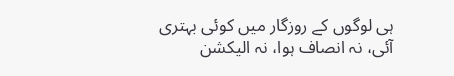ہی لوگوں کے روزگار میں کوئی بہتری آئی، نہ انصاف ہوا، نہ الیکشن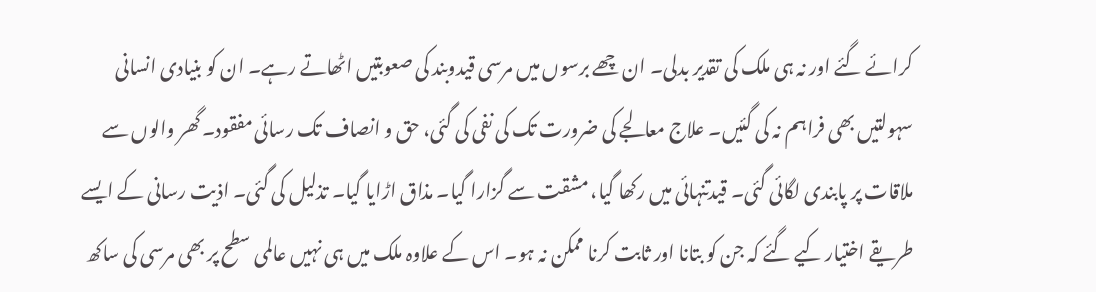کرائے گئے اور نہ ہی ملک کی تقدیر بدلی۔ ان چھے برسوں میں مرسی قیدوبند کی صعوبتیں اٹھاتے رہے۔ ان کو بنیادی انسانی سہولتیں بھی فراہم نہ کی گئیں۔ علاج معالجے کی ضرورت تک کی نفی کی گئی، حق و انصاف تک رسائی مفقود۔ گھر والوں سے ملاقات پر پابندی لگائی گئی۔ قیدتنہائی میں رکھا گیا، مشقت سے گزارا گیا۔ مذاق اڑایا گیا۔ تذلیل کی گئی۔ اذیت رسانی کے ایسے طریقے اختیار کیے گئے کہ جن کو بتانا اور ثابت کرنا ممکن نہ ہو۔ اس کے علاوہ ملک میں ہی نہیں عالمی سطح پر بھی مرسی کی ساکھ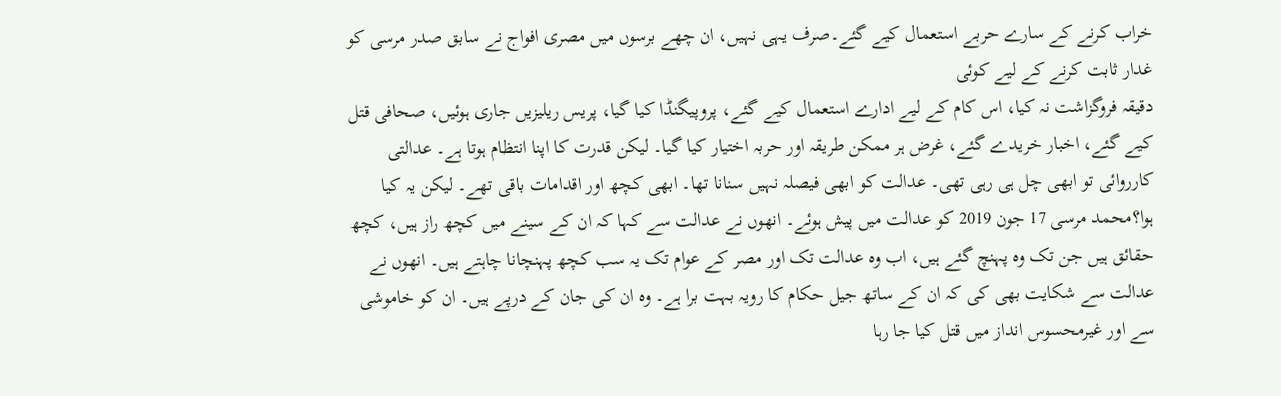خراب کرنے کے سارے حربے استعمال کیے گئے۔صرف یہی نہیں، ان چھے برسوں میں مصری افواج نے سابق صدر مرسی کو غدار ثابت کرنے کے لیے کوئی
دقیقہ فروگزاشت نہ کیا، اس کام کے لیے ادارے استعمال کیے گئے، پروپیگنڈا کیا گیا، پریس ریلیزیں جاری ہوئیں، صحافی قتل کیے گئے، اخبار خریدے گئے، غرض ہر ممکن طریقہ اور حربہ اختیار کیا گیا۔ لیکن قدرت کا اپنا انتظام ہوتا ہے۔ عدالتی کارروائی تو ابھی چل ہی رہی تھی۔ عدالت کو ابھی فیصلہ نہیں سنانا تھا۔ ابھی کچھ اور اقدامات باقی تھے۔ لیکن یہ کیا ہوا؟محمد مرسی 17 جون 2019 کو عدالت میں پیش ہوئے۔ انھوں نے عدالت سے کہا کہ ان کے سینے میں کچھ راز ہیں، کچھ حقائق ہیں جن تک وہ پہنچ گئے ہیں، اب وہ عدالت تک اور مصر کے عوام تک یہ سب کچھ پہنچانا چاہتے ہیں۔ انھوں نے عدالت سے شکایت بھی کی کہ ان کے ساتھ جیل حکام کا رویہ بہت برا ہے۔ وہ ان کی جان کے درپے ہیں۔ ان کو خاموشی سے اور غیرمحسوس انداز میں قتل کیا جا رہا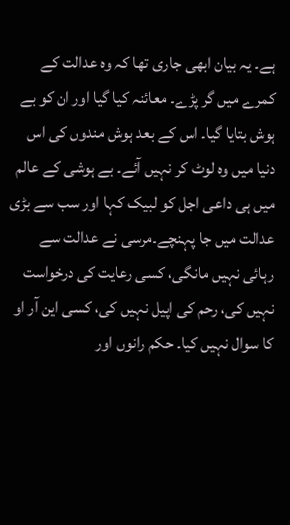ہے۔ یہ بیان ابھی جاری تھا کہ وہ عدالت کے کمرے میں گر پڑے۔ معائنہ کیا گیا اور ان کو بے ہوش بتایا گیا۔ اس کے بعد ہوش مندوں کی اس دنیا میں وہ لوٹ کر نہیں آئے۔ بے ہوشی کے عالم میں ہی داعی اجل کو لبیک کہا اور سب سے بڑی عدالت میں جا پہنچے۔مرسی نے عدالت سے رہائی نہیں مانگی، کسی رعایت کی درخواست نہیں کی، رحم کی اپیل نہیں کی، کسی این آر او کا سوال نہیں کیا۔ حکم رانوں اور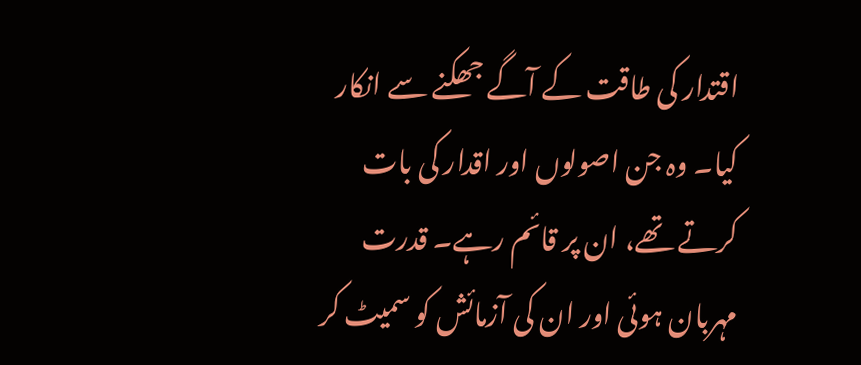اقتدار کی طاقت کے آگے جھکنے سے انکار کیا۔ وہ جن اصولوں اور اقدار کی بات کرتے تھے، ان پر قائم رہے۔ قدرت مہربان ہوئی اور ان کی آزمائش کو سمیٹ کر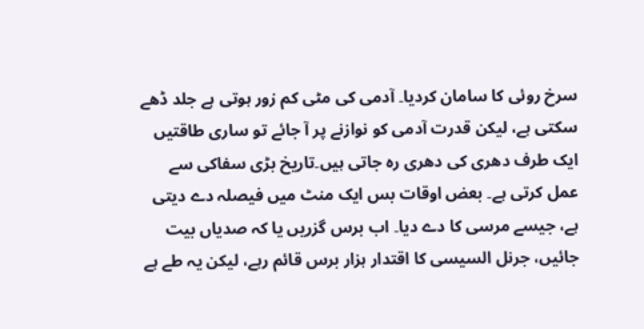سرخ روئی کا سامان کردیا۔ آدمی کی مٹی کم زور ہوتی ہے جلد ڈھے سکتی ہے، لیکن قدرت آدمی کو نوازنے پر آ جائے تو ساری طاقتیں ایک طرف دھری کی دھری رہ جاتی ہیں۔تاریخ بڑی سفاکی سے عمل کرتی ہے۔ بعض اوقات بس ایک منٹ میں فیصلہ دے دیتی ہے، جیسے مرسی کا دے دیا۔ اب برس گزریں یا کہ صدیاں بیت جائیں، جرنل السیسی کا اقتدار ہزار برس قائم رہے، لیکن یہ طے ہے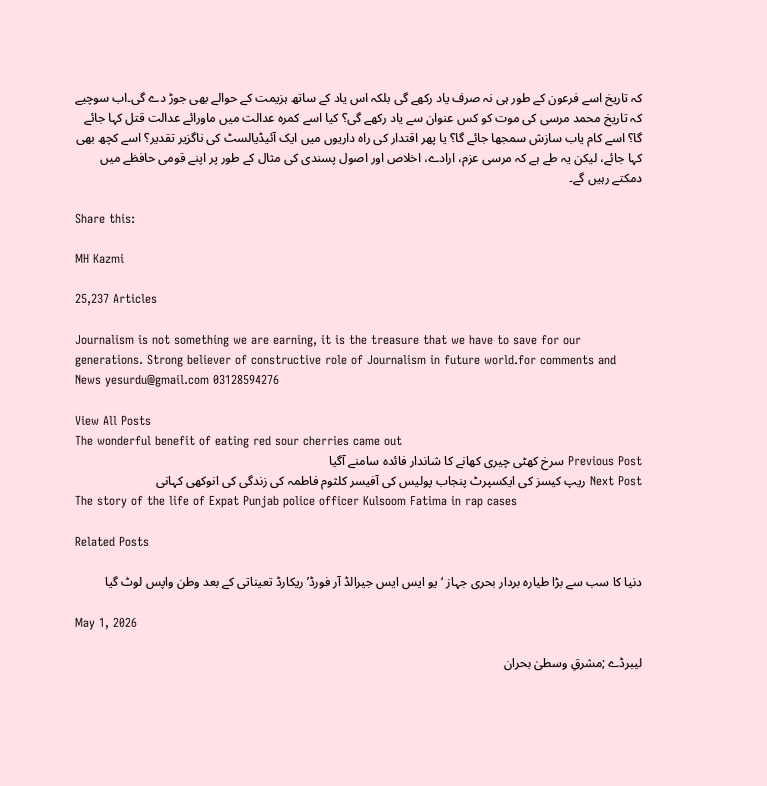کہ تاریخ اسے فرعون کے طور ہی نہ صرف یاد رکھے گی بلکہ اس یاد کے ساتھ ہزیمت کے حوالے بھی جوڑ دے گی۔اب سوچیے کہ تاریخ محمد مرسی کی موت کو کس عنوان سے یاد رکھے گی؟ کیا اسے کمرہ عدالت میں ماورائے عدالت قتل کہا جائے گا؟ اسے کام یاب سازش سمجھا جائے گا؟ یا پھر اقتدار کی راہ داریوں میں ایک آئیڈیالسٹ کی ناگزیر تقدیر؟ اسے کچھ بھی کہا جائے، لیکن یہ طے ہے کہ مرسی عزم، ارادے، اخلاص اور اصول پسندی کی مثال کے طور پر اپنے قومی حافظے میں دمکتے رہیں گے۔

Share this:

MH Kazmi

25,237 Articles

Journalism is not something we are earning, it is the treasure that we have to save for our generations. Strong believer of constructive role of Journalism in future world.for comments and News yesurdu@gmail.com 03128594276

View All Posts
The wonderful benefit of eating red sour cherries came out
Previous Post سرخ کھٹی چیری کھانے کا شاندار فائدہ سامنے آگیا
Next Post ریپ کیسز کی ایکسپرٹ پنجاب پولیس کی آفیسر کلثوم فاطمہ کی زندگی کی انوکھی کہانی
The story of the life of Expat Punjab police officer Kulsoom Fatima in rap cases

Related Posts

دنیا کا سب سے بڑا طیارہ بردار بحری جہاز ‘یو ایس ایس جیرالڈ آر فورڈ’ ریکارڈ تعیناتی کے بعد وطن واپس لوٹ گیا

May 1, 2026

لیبرڈے ;مشرقِ وسطیٰ بحران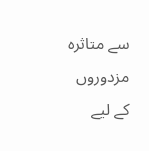سے متاثرہ مزدوروں کے لیے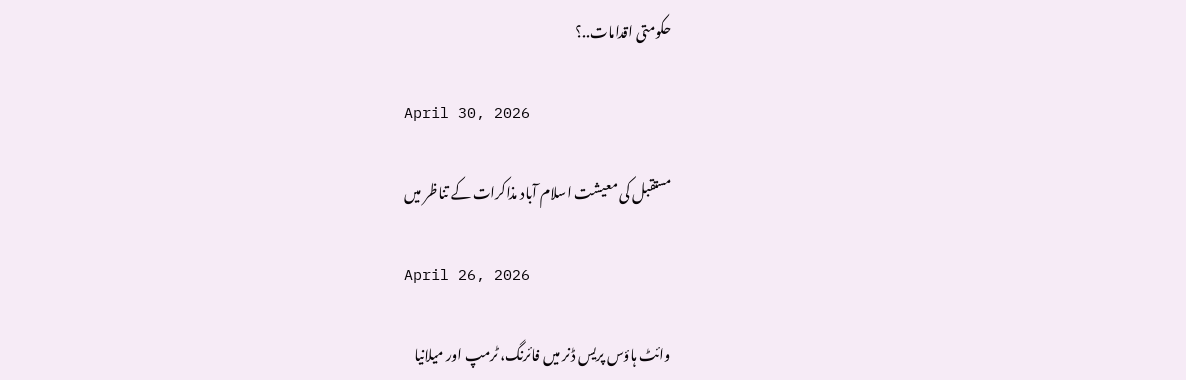حکومتی اقدامات..؟

April 30, 2026

مستقبل کی معیشت اسلام آباد مذاکرات کے تناظر میں

April 26, 2026

وائٹ ہاؤس پریس ڈنر میں فائرنگ، ٹرمپ اور میلانیا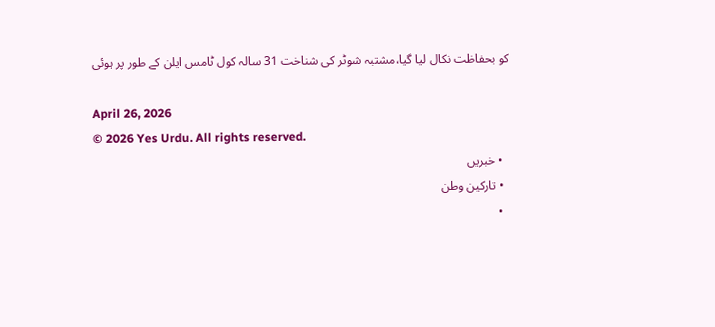کو بحفاظت نکال لیا گیا،مشتبہ شوٹر کی شناخت 31 سالہ کول ٹامس ایلن کے طور پر ہوئی

April 26, 2026
© 2026 Yes Urdu. All rights reserved.
  • خبریں
  • تارکین وطن
  •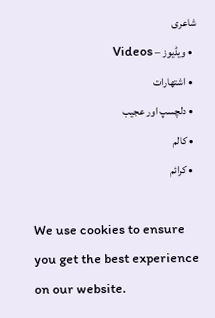شاعری
  • ویڈیوز – Videos
  • اشتھارات
  • دلچسپ اور عجیب
  • کالم
  • کرائم

We use cookies to ensure you get the best experience on our website.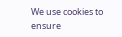We use cookies to ensure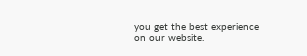you get the best experience on our website.